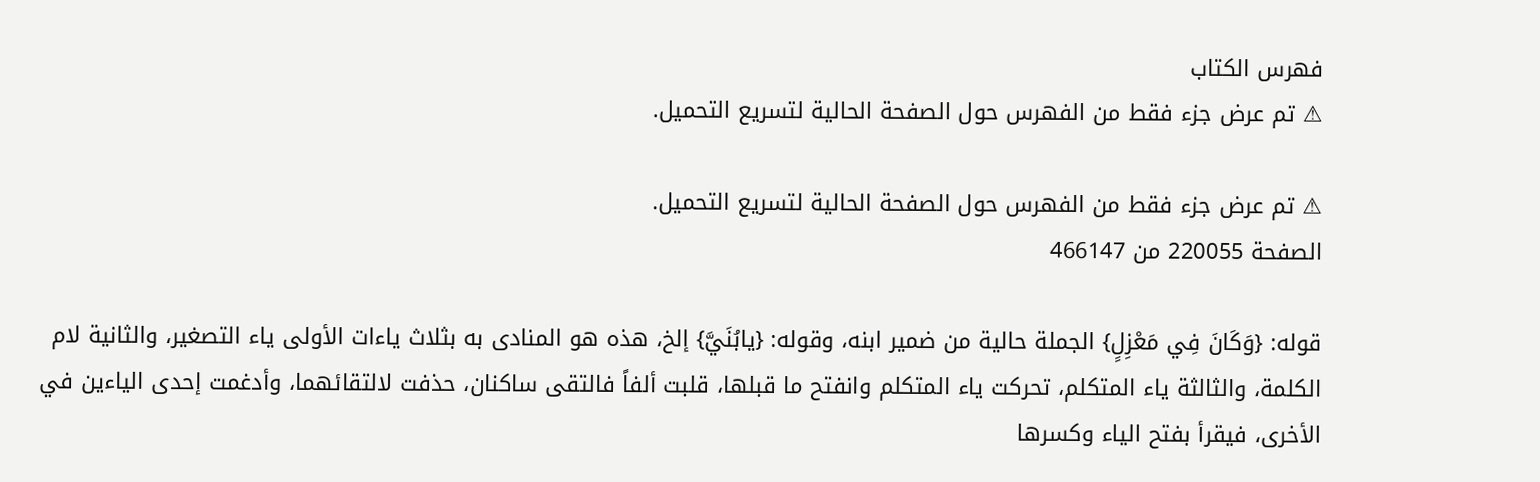فهرس الكتاب
⚠ تم عرض جزء فقط من الفهرس حول الصفحة الحالية لتسريع التحميل.

⚠ تم عرض جزء فقط من الفهرس حول الصفحة الحالية لتسريع التحميل.
الصفحة 220055 من 466147

قوله: {وَكَانَ فِي مَعْزِلٍ} الجملة حالية من ضمير ابنه، وقوله: {يابُنَيَّ} إلخ، هذه هو المنادى به بثلاث ياءات الأولى ياء التصغير، والثانية لام الكلمة، والثالثة ياء المتكلم، تحركت ياء المتكلم وانفتح ما قبلها، قلبت ألفاً فالتقى ساكنان، حذفت لالتقائهما، وأدغمت إحدى الياءين في الأخرى، فيقرأ بفتح الياء وكسرها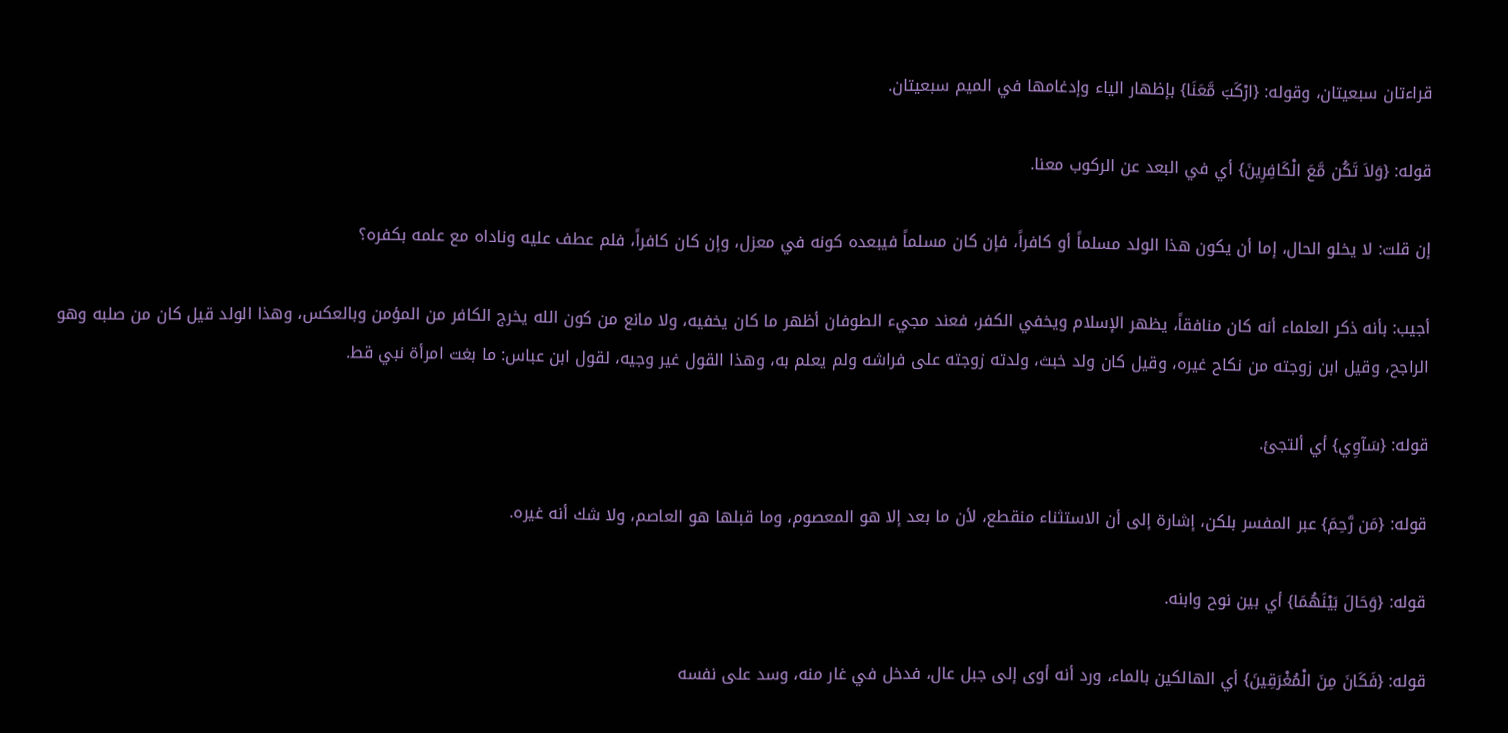قراءتان سبعيتان، وقوله: {ارْكَبَ مَّعَنَا} بإظهار الياء وإدغامها في الميم سبعيتان.

قوله: {وَلاَ تَكُن مَّعَ الْكَافِرِينَ} أي في البعد عن الركوب معنا.

إن قلت: لا يخلو الحال، إما أن يكون هذا الولد مسلماً أو كافراً، فإن كان مسلماً فيبعده كونه في معزل، وإن كان كافراً، فلم عطف عليه وناداه مع علمه بكفره؟

أجيب: بأنه ذكر العلماء أنه كان منافقاً، يظهر الإسلام ويخفي الكفر، فعند مجيء الطوفان أظهر ما كان يخفيه، ولا مانع من كون الله يخرج الكافر من المؤمن وبالعكس، وهذا الولد قيل كان من صلبه وهو الراجح، وقيل ابن زوجته من نكاح غيره، وقيل كان ولد خبث، ولدته زوجته على فراشه ولم يعلم به، وهذا القول غير وجيه، لقول ابن عباس: ما بغت امرأة نبي قط.

قوله: {سَآوِي} أي ألتجئ.

قوله: {مَن رَّحِمَ} عبر المفسر بلكن، إشارة إلى أن الاستثناء منقطع، لأن ما بعد إلا هو المعصوم، وما قبلها هو العاصم، ولا شك أنه غيره.

قوله: {وَحَالَ بَيْنَهُمَا} أي بين نوح وابنه.

قوله: {فَكَانَ مِنَ الْمُغْرَقِينَ} أي الهالكين بالماء، ورد أنه أوى إلى جبل عال، فدخل في غار منه، وسد على نفسه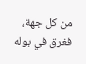من كل جهة، فغرق في بوله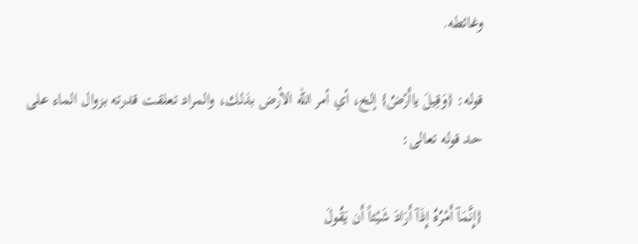وغائطه.

قوله: {وَقِيلَ ياأَرْضُ} إلخ، أي أمر الله الأرض بذلك، والمراد تعلقت قدرته بزوال الماء على حد قوله تعالى:

{إِنَّمَآ أَمْرُهُ إِذَآ أَرَادَ شَيْئاً أَن يَقُولَ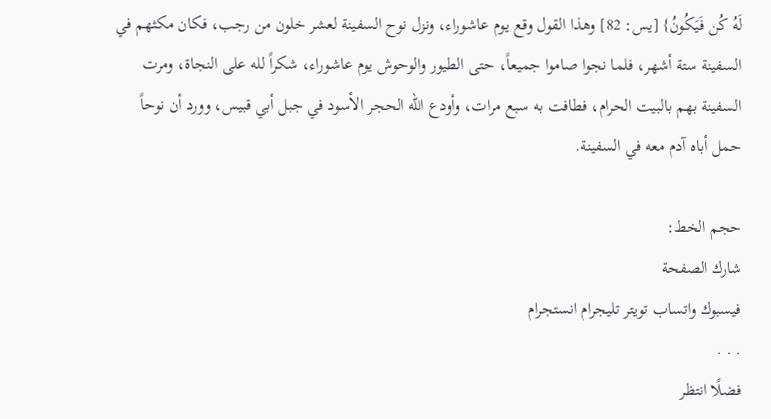لَهُ كُن فَيَكُونُ} [يس: 82] وهذا القول وقع يوم عاشوراء، ونزل نوح السفينة لعشر خلون من رجب، فكان مكثهم في السفينة ستة أشهر، فلما نجوا صاموا جميعاً، حتى الطيور والوحوش يوم عاشوراء، شكراً لله على النجاة، ومرت السفينة بهم بالبيت الحرام، فطافت به سبع مرات، وأودع الله الحجر الأسود في جبل أبي قبيس، وورد أن نوحاً حمل أباه آدم معه في السفينة.

حجم الخط:
شارك الصفحة
فيسبوك واتساب تويتر تليجرام انستجرام
. . .
فضلًا انتظر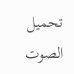تحميل الصوت